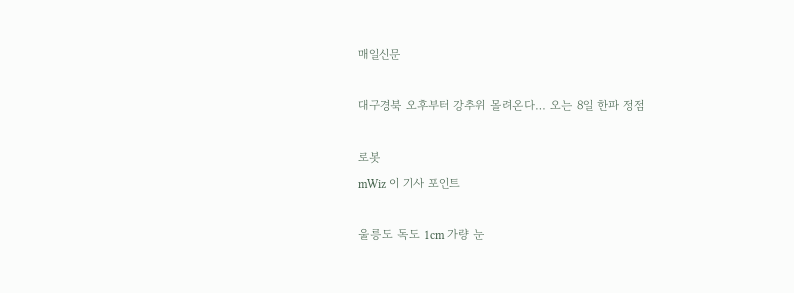매일신문

대구경북 오후부터 강추위 몰려온다… 오는 8일 한파 정점

로봇
mWiz 이 기사 포인트

울릉도 독도 1cm 가량 눈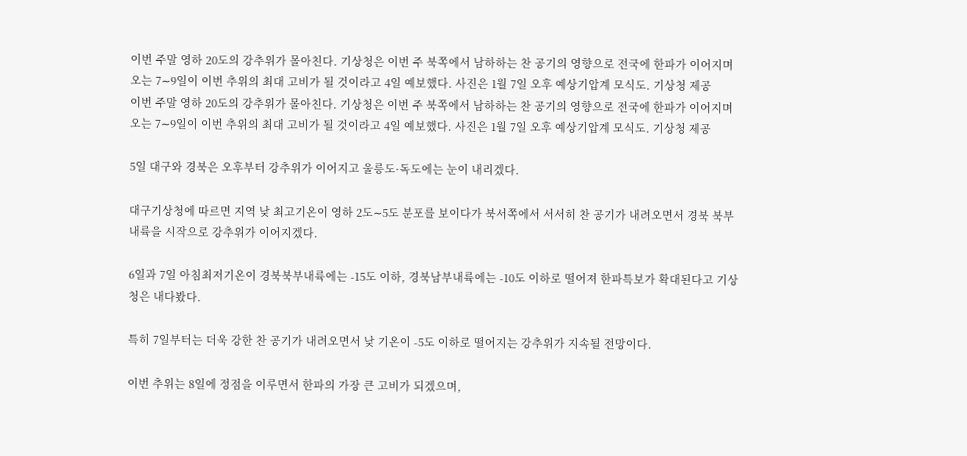이번 주말 영하 20도의 강추위가 몰아친다. 기상청은 이번 주 북쪽에서 남하하는 찬 공기의 영향으로 전국에 한파가 이어지며 오는 7∼9일이 이번 추위의 최대 고비가 될 것이라고 4일 예보했다. 사진은 1월 7일 오후 예상기압계 모식도. 기상청 제공
이번 주말 영하 20도의 강추위가 몰아친다. 기상청은 이번 주 북쪽에서 남하하는 찬 공기의 영향으로 전국에 한파가 이어지며 오는 7∼9일이 이번 추위의 최대 고비가 될 것이라고 4일 예보했다. 사진은 1월 7일 오후 예상기압계 모식도. 기상청 제공

5일 대구와 경북은 오후부터 강추위가 이어지고 울릉도·독도에는 눈이 내리겠다.

대구기상청에 따르면 지역 낮 최고기온이 영하 2도∼5도 분포를 보이다가 북서쪽에서 서서히 찬 공기가 내려오면서 경북 북부내륙을 시작으로 강추위가 이어지겠다.

6일과 7일 아침최저기온이 경북북부내륙에는 -15도 이하, 경북남부내륙에는 -10도 이하로 떨어져 한파특보가 확대된다고 기상청은 내다봤다.

특히 7일부터는 더욱 강한 찬 공기가 내려오면서 낮 기온이 -5도 이하로 떨어지는 강추위가 지속될 전망이다.

이번 추위는 8일에 정점을 이루면서 한파의 가장 큰 고비가 되겠으며,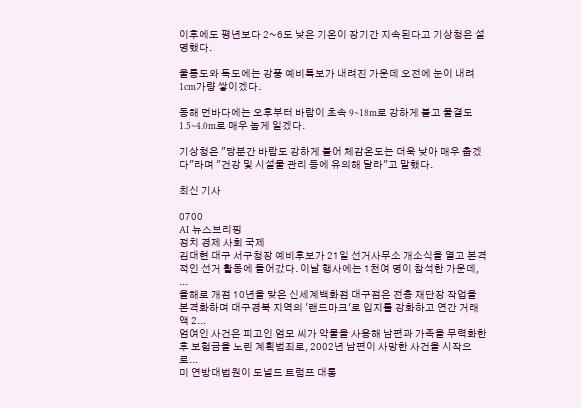이후에도 평년보다 2~6도 낮은 기온이 장기간 지속된다고 기상청은 설명했다.

울릉도와 독도에는 강풍 예비특보가 내려진 가운데 오전에 눈이 내려 1cm가량 쌓이겠다.

동해 먼바다에는 오후부터 바람이 초속 9∼18m로 강하게 불고 물결도 1.5∼4.0m로 매우 높게 일겠다.

기상청은 "당분간 바람도 강하게 불어 체감온도는 더욱 낮아 매우 춥겠다"라며 "건강 및 시설물 관리 등에 유의해 달라"고 말했다.

최신 기사

0700
AI 뉴스브리핑
정치 경제 사회 국제
김대현 대구 서구청장 예비후보가 21일 선거사무소 개소식을 열고 본격적인 선거 활동에 들어갔다. 이날 행사에는 1천여 명이 참석한 가운데, ...
올해로 개점 10년을 맞은 신세계백화점 대구점은 전층 재단장 작업을 본격화하며 대구경북 지역의 '랜드마크'로 입지를 강화하고 연간 거래액 2...
엄여인 사건은 피고인 엄모 씨가 약물을 사용해 남편과 가족을 무력화한 후 보험금을 노린 계획범죄로, 2002년 남편이 사망한 사건을 시작으로...
미 연방대법원이 도널드 트럼프 대통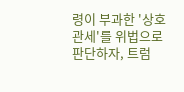령이 부과한 '상호관세'를 위법으로 판단하자, 트럼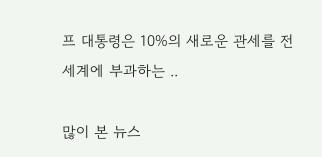프 대통령은 10%의 새로운 관세를 전 세계에 부과하는 ..

많이 본 뉴스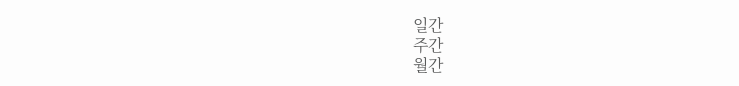일간
주간
월간